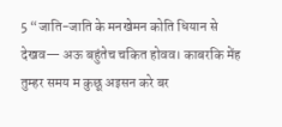5 “जाति-जाति के मनखेमन कोति धियान से देखव— अऊ बहुंतेच चकित होवव। काबरकि मेंह तुम्हर समय म कुछू अइसन करे बर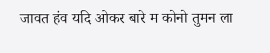जावत हंव यदि ओकर बारे म कोनो तुमन ला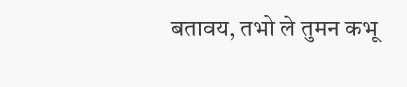बतावय, तभो ले तुमन कभू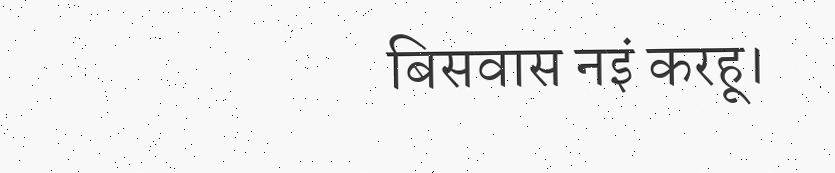बिसवास नइं करहू।